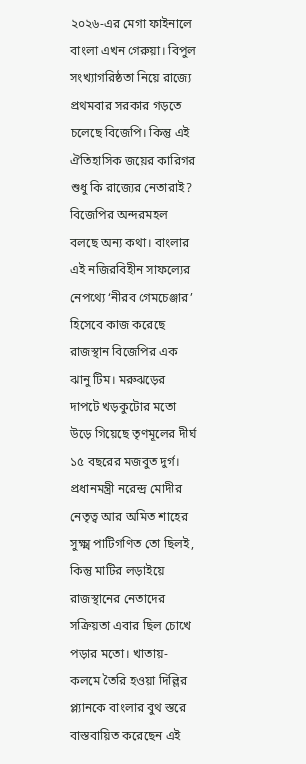২০২৬-এর মেগা ফাইনালে বাংলা এখন গেরুয়া। বিপুল সংখ্যাগরিষ্ঠতা নিয়ে রাজ্যে প্রথমবার সরকার গড়তে চলেছে বিজেপি। কিন্তু এই ঐতিহাসিক জয়ের কারিগর শুধু কি রাজ্যের নেতারাই? বিজেপির অন্দরমহল বলছে অন্য কথা। বাংলার এই নজিরবিহীন সাফল্যের নেপথ্যে ‘নীরব গেমচেঞ্জার’ হিসেবে কাজ করেছে রাজস্থান বিজেপির এক ঝানু টিম। মরুঝড়ের দাপটে খড়কুটোর মতো উড়ে গিয়েছে তৃণমূলের দীর্ঘ ১৫ বছরের মজবুত দুর্গ।
প্রধানমন্ত্রী নরেন্দ্র মোদীর নেতৃত্ব আর অমিত শাহের সুক্ষ্ম পাটিগণিত তো ছিলই, কিন্তু মাটির লড়াইয়ে রাজস্থানের নেতাদের সক্রিয়তা এবার ছিল চোখে পড়ার মতো। খাতায়-কলমে তৈরি হওয়া দিল্লির প্ল্যানকে বাংলার বুথ স্তরে বাস্তবায়িত করেছেন এই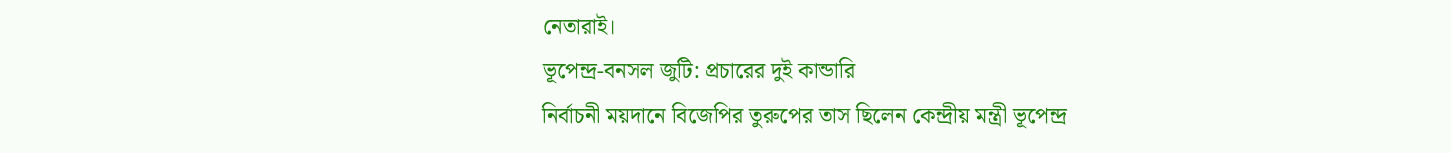নেতারাই।
ভূপেন্দ্র-বনসল জুটি: প্রচারের দুই কান্ডারি
নির্বাচনী ময়দানে বিজেপির তুরুপের তাস ছিলেন কেন্দ্রীয় মন্ত্রী ভূপেন্দ্র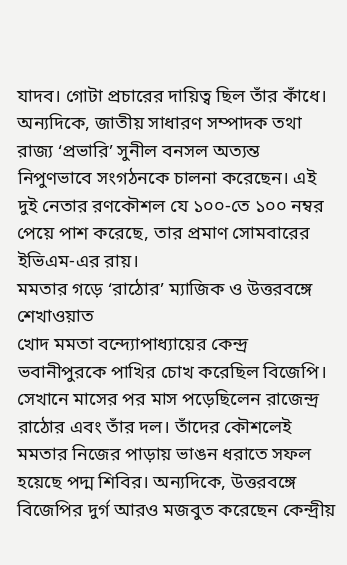যাদব। গোটা প্রচারের দায়িত্ব ছিল তাঁর কাঁধে। অন্যদিকে, জাতীয় সাধারণ সম্পাদক তথা রাজ্য ‘প্রভারি’ সুনীল বনসল অত্যন্ত নিপুণভাবে সংগঠনকে চালনা করেছেন। এই দুই নেতার রণকৌশল যে ১০০-তে ১০০ নম্বর পেয়ে পাশ করেছে, তার প্রমাণ সোমবারের ইভিএম-এর রায়।
মমতার গড়ে ‘রাঠোর’ ম্যাজিক ও উত্তরবঙ্গে শেখাওয়াত
খোদ মমতা বন্দ্যোপাধ্যায়ের কেন্দ্র ভবানীপুরকে পাখির চোখ করেছিল বিজেপি। সেখানে মাসের পর মাস পড়েছিলেন রাজেন্দ্র রাঠোর এবং তাঁর দল। তাঁদের কৌশলেই মমতার নিজের পাড়ায় ভাঙন ধরাতে সফল হয়েছে পদ্ম শিবির। অন্যদিকে, উত্তরবঙ্গে বিজেপির দুর্গ আরও মজবুত করেছেন কেন্দ্রীয়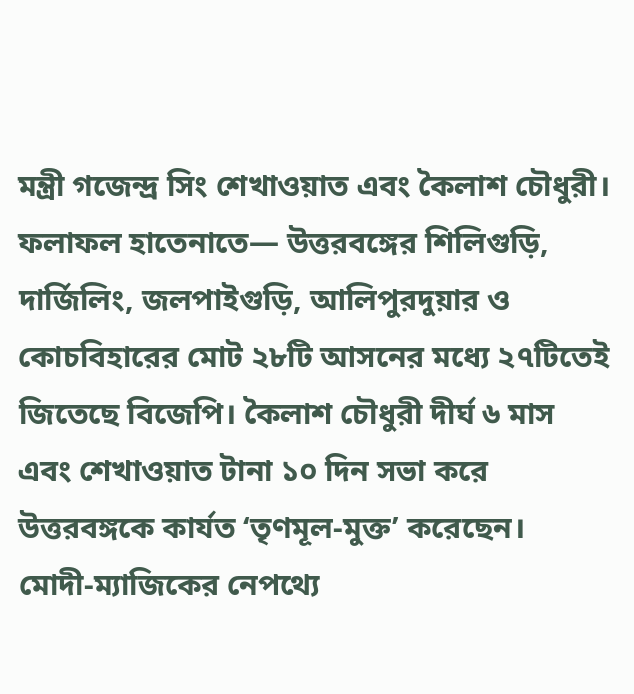মন্ত্রী গজেন্দ্র সিং শেখাওয়াত এবং কৈলাশ চৌধুরী।
ফলাফল হাতেনাতে— উত্তরবঙ্গের শিলিগুড়ি, দার্জিলিং, জলপাইগুড়ি, আলিপুরদুয়ার ও কোচবিহারের মোট ২৮টি আসনের মধ্যে ২৭টিতেই জিতেছে বিজেপি। কৈলাশ চৌধুরী দীর্ঘ ৬ মাস এবং শেখাওয়াত টানা ১০ দিন সভা করে উত্তরবঙ্গকে কার্যত ‘তৃণমূল-মুক্ত’ করেছেন।
মোদী-ম্যাজিকের নেপথ্যে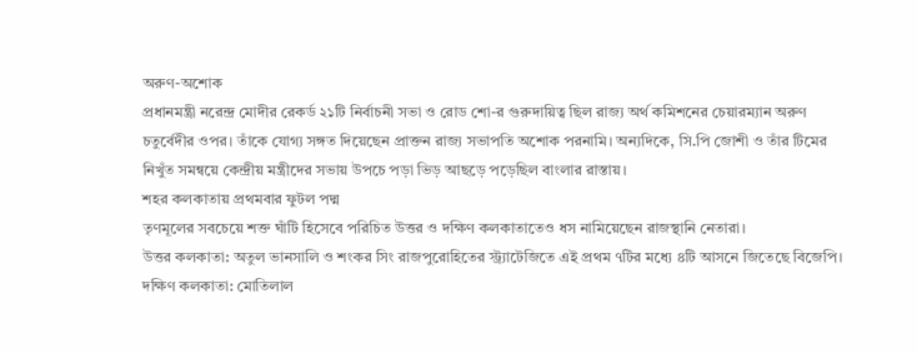অরুণ-অশোক
প্রধানমন্ত্রী নরেন্দ্র মোদীর রেকর্ড ২১টি নির্বাচনী সভা ও রোড শো-র গুরুদায়িত্ব ছিল রাজ্য অর্থ কমিশনের চেয়ারম্যান অরুণ চতুর্বেদীর ওপর। তাঁকে যোগ্য সঙ্গত দিয়েছেন প্রাক্তন রাজ্য সভাপতি অশোক পরনামি। অন্যদিকে, সি.পি জোশী ও তাঁর টিমের নিখুঁত সমন্বয়ে কেন্দ্রীয় মন্ত্রীদের সভায় উপচে পড়া ভিড় আছড়ে পড়েছিল বাংলার রাস্তায়।
শহর কলকাতায় প্রথমবার ফুটল পদ্ম
তৃণমূলের সবচেয়ে শক্ত ঘাঁটি হিসেবে পরিচিত উত্তর ও দক্ষিণ কলকাতাতেও ধস নামিয়েছেন রাজস্থানি নেতারা।
উত্তর কলকাতা: অতুল ভানসালি ও শংকর সিং রাজপুরোহিতের স্ট্র্যাটেজিতে এই প্রথম ৭টির মধ্যে ৪টি আসনে জিতেছে বিজেপি।
দক্ষিণ কলকাতা: মোতিলাল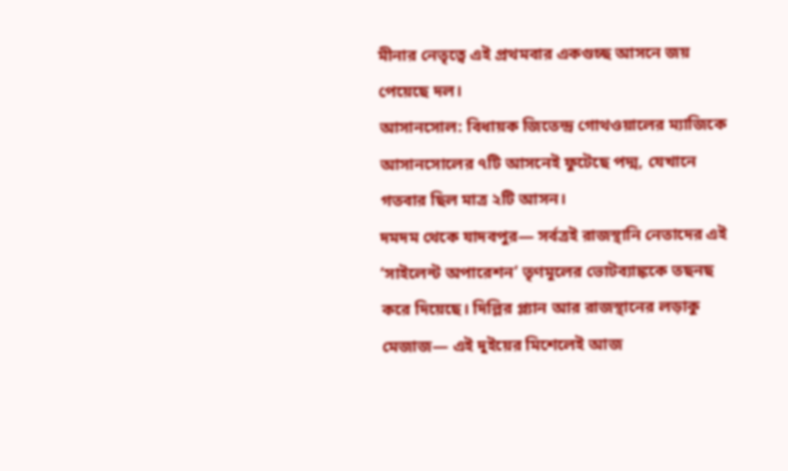মীনার নেতৃত্বে এই প্রথমবার একগুচ্ছ আসনে জয় পেয়েছে দল।
আসানসোল: বিধায়ক জিতেন্দ্র গোথওয়ালের ম্যাজিকে আসানসোলের ৭টি আসনেই ফুটেছে পদ্ম, যেখানে গতবার ছিল মাত্র ২টি আসন।
দমদম থেকে যাদবপুর— সর্বত্রই রাজস্থানি নেতাদের এই ‘সাইলেন্ট অপারেশন’ তৃণমূলের ভোটব্যাঙ্ককে তছনছ করে দিয়েছে। দিল্লির প্ল্যান আর রাজস্থানের লড়াকু মেজাজ— এই দুইয়ের মিশেলেই আজ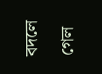বদলে গেল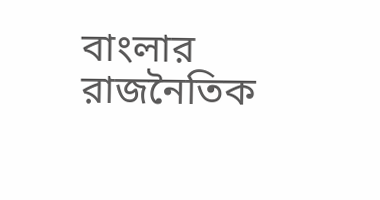বাংলার রাজনৈতিক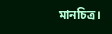মানচিত্র।